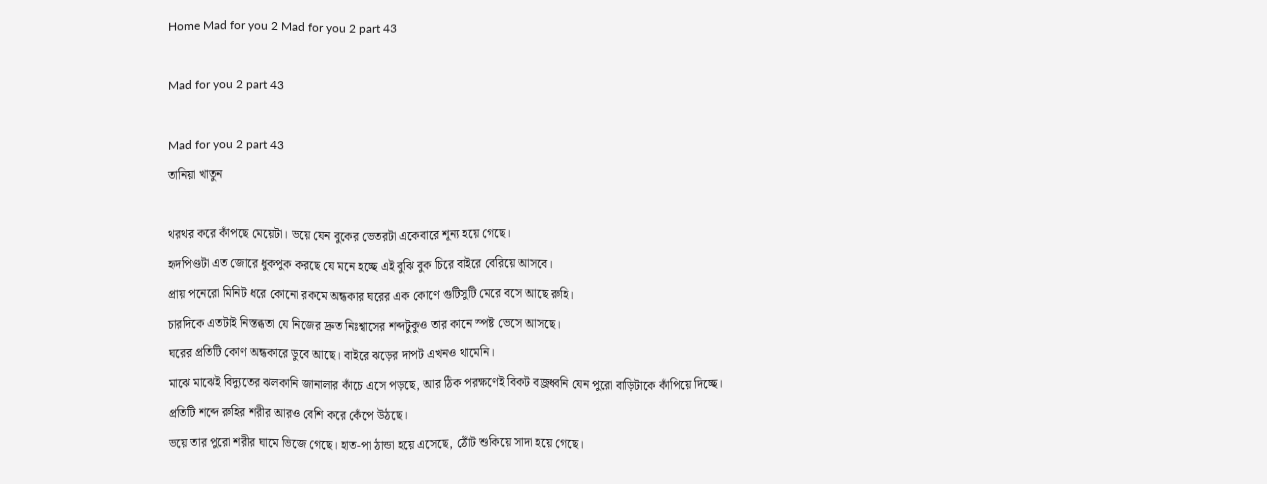Home Mad for you 2 Mad for you 2 part 43

Mad for you 2 part 43

Mad for you 2 part 43
তানিয়া খাতুন

থরথর করে কাঁপছে মেয়েটা। ভয়ে যেন বুকের ভেতরটা একেবারে শূন্য হয়ে গেছে।
হৃদপিণ্ডটা এত জোরে ধুকপুক করছে যে মনে হচ্ছে এই বুঝি বুক চিরে বাইরে বেরিয়ে আসবে।
প্রায় পনেরো মিনিট ধরে কোনো রকমে অন্ধকার ঘরের এক কোণে গুটিসুটি মেরে বসে আছে রুহি।
চারদিকে এতটাই নিস্তব্ধতা যে নিজের দ্রুত নিঃশ্বাসের শব্দটুকুও তার কানে স্পষ্ট ভেসে আসছে।
ঘরের প্রতিটি কোণ অন্ধকারে ডুবে আছে। বাইরে ঝড়ের দাপট এখনও থামেনি।
মাঝে মাঝেই বিদ্যুতের ঝলকানি জানালার কাঁচে এসে পড়ছে, আর ঠিক পরক্ষণেই বিকট বজ্রধ্বনি যেন পুরো বাড়িটাকে কাঁপিয়ে দিচ্ছে।
প্রতিটি শব্দে রুহির শরীর আরও বেশি করে কেঁপে উঠছে।
ভয়ে তার পুরো শরীর ঘামে ভিজে গেছে। হাত-পা ঠান্ডা হয়ে এসেছে, ঠোঁট শুকিয়ে সাদা হয়ে গেছে।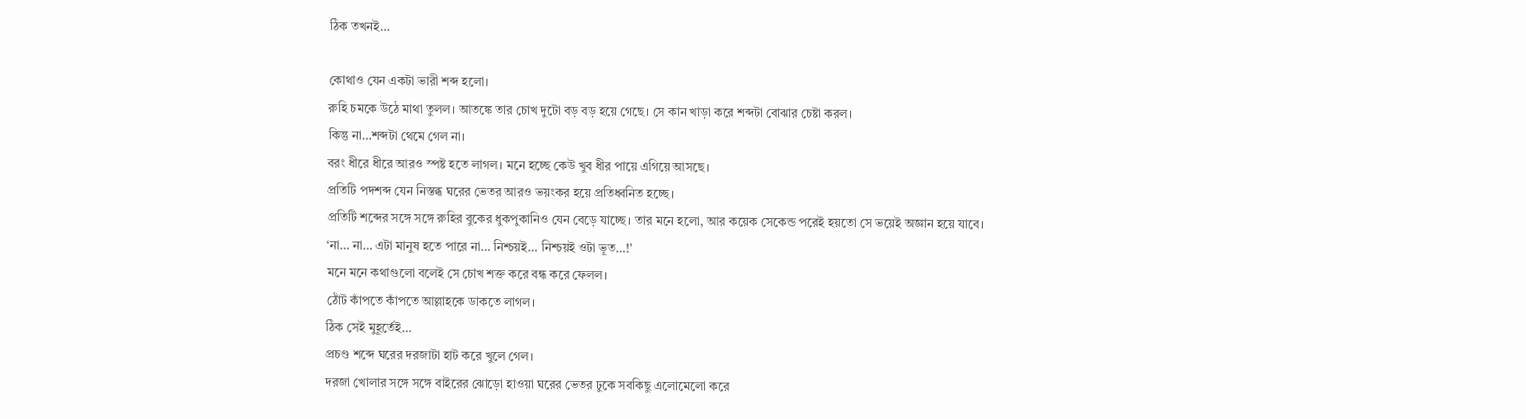ঠিক তখনই…

কোথাও যেন একটা ভারী শব্দ হলো।
রুহি চমকে উঠে মাথা তুলল। আতঙ্কে তার চোখ দুটো বড় বড় হয়ে গেছে। সে কান খাড়া করে শব্দটা বোঝার চেষ্টা করল।
কিন্তু না…শব্দটা থেমে গেল না।
বরং ধীরে ধীরে আরও স্পষ্ট হতে লাগল। মনে হচ্ছে কেউ খুব ধীর পায়ে এগিয়ে আসছে।
প্রতিটি পদশব্দ যেন নিস্তব্ধ ঘরের ভেতর আরও ভয়ংকর হয়ে প্রতিধ্বনিত হচ্ছে।
প্রতিটি শব্দের সঙ্গে সঙ্গে রুহির বুকের ধুকপুকানিও যেন বেড়ে যাচ্ছে। তার মনে হলো, আর কয়েক সেকেন্ড পরেই হয়তো সে ভয়েই অজ্ঞান হয়ে যাবে।
‘না… না… এটা মানুষ হতে পারে না… নিশ্চয়ই… নিশ্চয়ই ওটা ভূত…!’
মনে মনে কথাগুলো বলেই সে চোখ শক্ত করে বন্ধ করে ফেলল।
ঠোঁট কাঁপতে কাঁপতে আল্লাহকে ডাকতে লাগল।
ঠিক সেই মুহূর্তেই…
প্রচণ্ড শব্দে ঘরের দরজাটা হাট করে খুলে গেল।
দরজা খোলার সঙ্গে সঙ্গে বাইরের ঝোড়ো হাওয়া ঘরের ভেতর ঢুকে সবকিছু এলোমেলো করে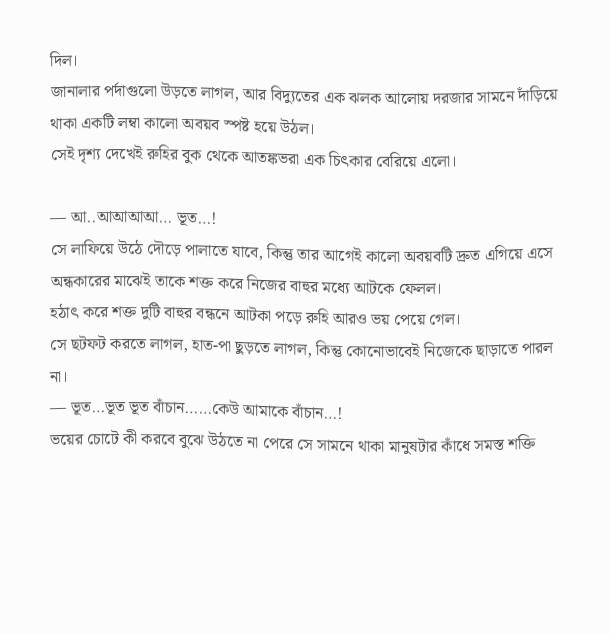দিল।
জানালার পর্দাগুলো উড়তে লাগল, আর বিদ্যুতের এক ঝলক আলোয় দরজার সামনে দাঁড়িয়ে থাকা একটি লম্বা কালো অবয়ব স্পষ্ট হয়ে উঠল।
সেই দৃশ্য দেখেই রুহির বুক থেকে আতঙ্কভরা এক চিৎকার বেরিয়ে এলো।

— আ..আআআআ… ভূত…!
সে লাফিয়ে উঠে দৌড়ে পালাতে যাবে, কিন্তু তার আগেই কালো অবয়বটি দ্রুত এগিয়ে এসে অন্ধকারের মাঝেই তাকে শক্ত করে নিজের বাহুর মধ্যে আটকে ফেলল।
হঠাৎ করে শক্ত দুটি বাহুর বন্ধনে আটকা পড়ে রুহি আরও ভয় পেয়ে গেল।
সে ছটফট করতে লাগল, হাত-পা ছুড়তে লাগল, কিন্তু কোনোভাবেই নিজেকে ছাড়াতে পারল না।
— ভূত…ভূত ভূত বাঁচান……কেউ আমাকে বাঁচান…!
ভয়ের চোটে কী করবে বুঝে উঠতে না পেরে সে সামনে থাকা মানুষটার কাঁধে সমস্ত শক্তি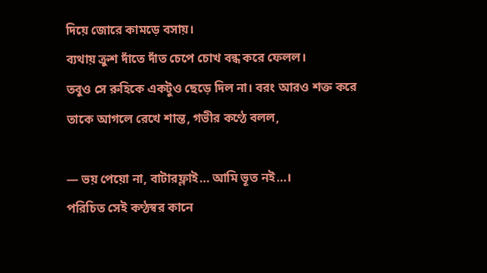দিয়ে জোরে কামড়ে বসায়।
ব্যথায় ক্রুশ দাঁতে দাঁত চেপে চোখ বন্ধ করে ফেলল।
তবুও সে রুহিকে একটুও ছেড়ে দিল না। বরং আরও শক্ত করে তাকে আগলে রেখে শান্ত, গভীর কণ্ঠে বলল,

— ভয় পেয়ো না, বাটারফ্লাই… আমি ভূত নই…।
পরিচিত সেই কণ্ঠস্বর কানে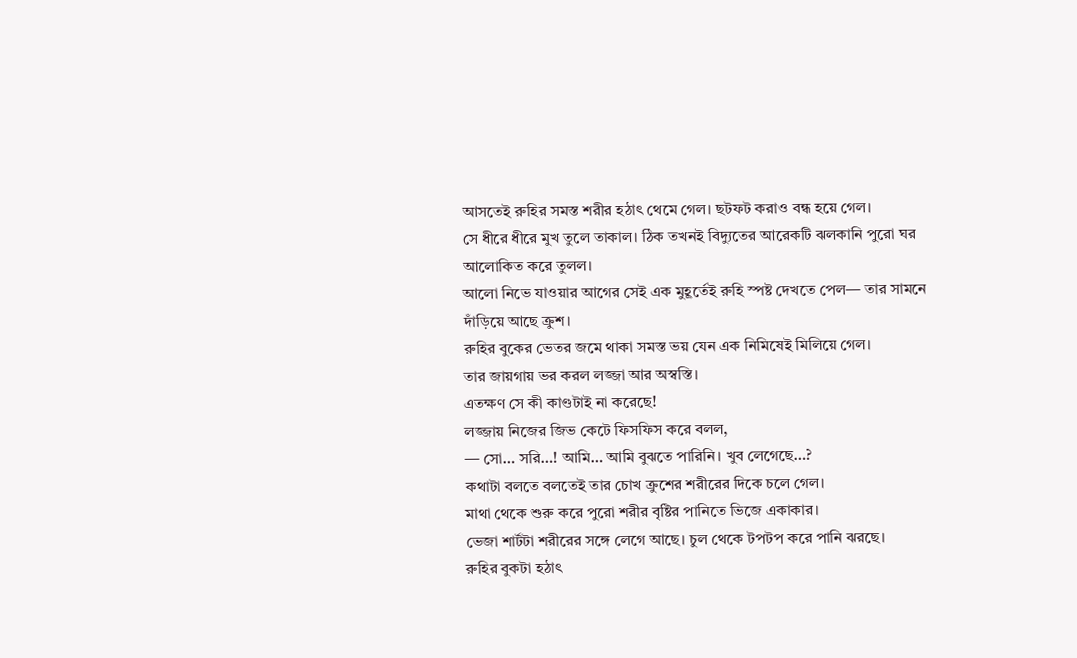আসতেই রুহির সমস্ত শরীর হঠাৎ থেমে গেল। ছটফট করাও বন্ধ হয়ে গেল।
সে ধীরে ধীরে মুখ তুলে তাকাল। ঠিক তখনই বিদ্যুতের আরেকটি ঝলকানি পুরো ঘর আলোকিত করে তুলল।
আলো নিভে যাওয়ার আগের সেই এক মুহূর্তেই রুহি স্পষ্ট দেখতে পেল— তার সামনে দাঁড়িয়ে আছে ক্রুশ।
রুহির বুকের ভেতর জমে থাকা সমস্ত ভয় যেন এক নিমিষেই মিলিয়ে গেল।
তার জায়গায় ভর করল লজ্জা আর অস্বস্তি।
এতক্ষণ সে কী কাণ্ডটাই না করেছে!
লজ্জায় নিজের জিভ কেটে ফিসফিস করে বলল,
— সো… সরি…! আমি… আমি বুঝতে পারিনি। খুব লেগেছে…?
কথাটা বলতে বলতেই তার চোখ ক্রুশের শরীরের দিকে চলে গেল।
মাথা থেকে শুরু করে পুরো শরীর বৃষ্টির পানিতে ভিজে একাকার।
ভেজা শার্টটা শরীরের সঙ্গে লেগে আছে। চুল থেকে টপটপ করে পানি ঝরছে।
রুহির বুকটা হঠাৎ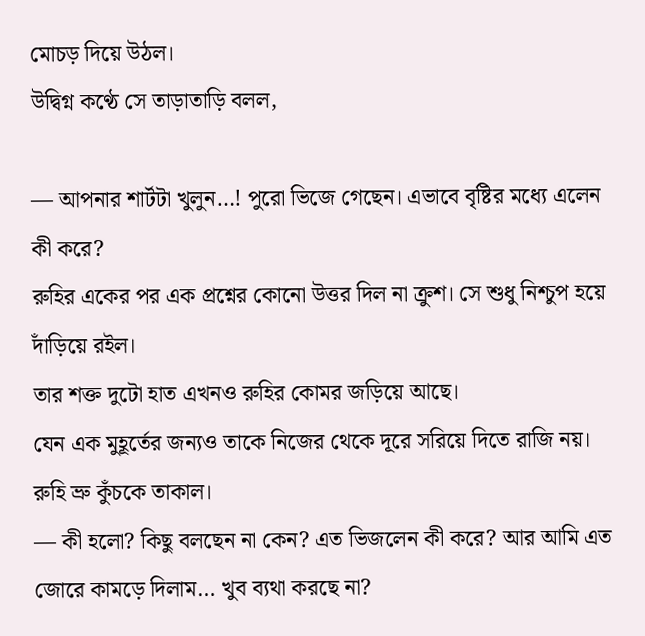মোচড় দিয়ে উঠল।
উদ্বিগ্ন কণ্ঠে সে তাড়াতাড়ি বলল,

— আপনার শার্টটা খুলুন…! পুরো ভিজে গেছেন। এভাবে বৃষ্টির মধ্যে এলেন কী করে?
রুহির একের পর এক প্রশ্নের কোনো উত্তর দিল না ক্রুশ। সে শুধু নিশ্চুপ হয়ে দাঁড়িয়ে রইল।
তার শক্ত দুটো হাত এখনও রুহির কোমর জড়িয়ে আছে।
যেন এক মুহূর্তের জন্যও তাকে নিজের থেকে দূরে সরিয়ে দিতে রাজি নয়।
রুহি ভ্রু কুঁচকে তাকাল।
— কী হলো? কিছু বলছেন না কেন? এত ভিজলেন কী করে? আর আমি এত জোরে কামড়ে দিলাম… খুব ব্যথা করছে না?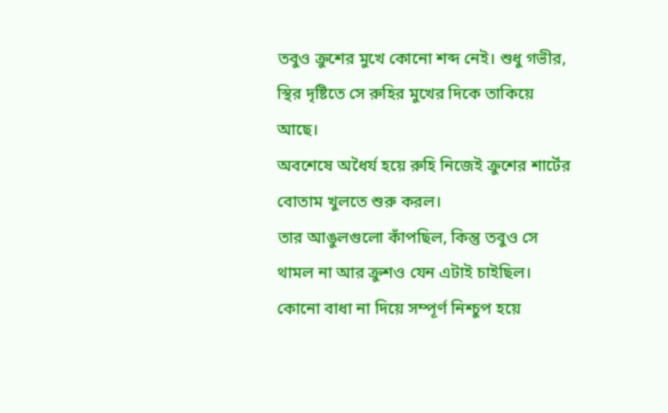তবুও ক্রুশের মুখে কোনো শব্দ নেই। শুধু গভীর, স্থির দৃষ্টিতে সে রুহির মুখের দিকে তাকিয়ে আছে।
অবশেষে অধৈর্য হয়ে রুহি নিজেই ক্রুশের শার্টের বোতাম খুলতে শুরু করল।
তার আঙুলগুলো কাঁপছিল, কিন্তু তবুও সে থামল না আর ক্রুশও যেন এটাই চাইছিল।
কোনো বাধা না দিয়ে সম্পূর্ণ নিশ্চুপ হয়ে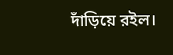দাঁড়িয়ে রইল।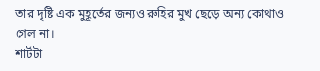তার দৃষ্টি এক মুহূর্তের জন্যও রুহির মুখ ছেড়ে অন্য কোথাও গেল না।
শার্টটা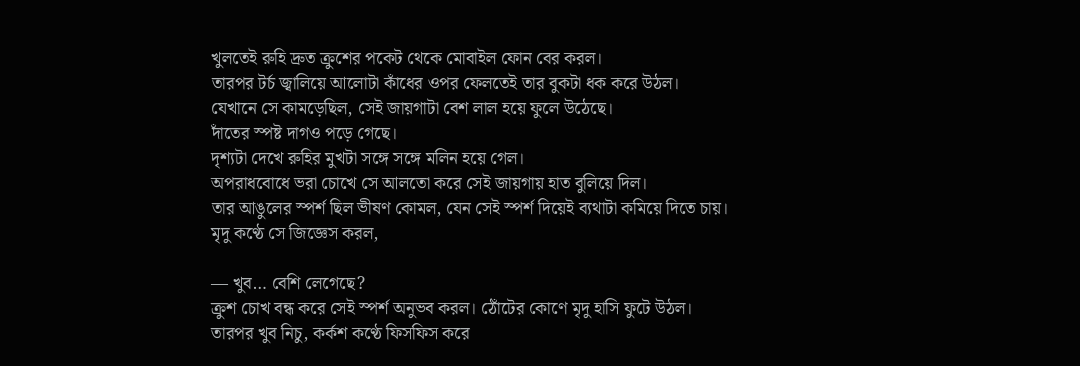খুলতেই রুহি দ্রুত ক্রুশের পকেট থেকে মোবাইল ফোন বের করল।
তারপর টর্চ জ্বালিয়ে আলোটা কাঁধের ওপর ফেলতেই তার বুকটা ধক করে উঠল।
যেখানে সে কামড়েছিল, সেই জায়গাটা বেশ লাল হয়ে ফুলে উঠেছে।
দাঁতের স্পষ্ট দাগও পড়ে গেছে।
দৃশ্যটা দেখে রুহির মুখটা সঙ্গে সঙ্গে মলিন হয়ে গেল।
অপরাধবোধে ভরা চোখে সে আলতো করে সেই জায়গায় হাত বুলিয়ে দিল।
তার আঙুলের স্পর্শ ছিল ভীষণ কোমল, যেন সেই স্পর্শ দিয়েই ব্যথাটা কমিয়ে দিতে চায়।
মৃদু কণ্ঠে সে জিজ্ঞেস করল,

— খুব… বেশি লেগেছে?
ক্রুশ চোখ বন্ধ করে সেই স্পর্শ অনুভব করল। ঠোঁটের কোণে মৃদু হাসি ফুটে উঠল।
তারপর খুব নিচু, কর্কশ কণ্ঠে ফিসফিস করে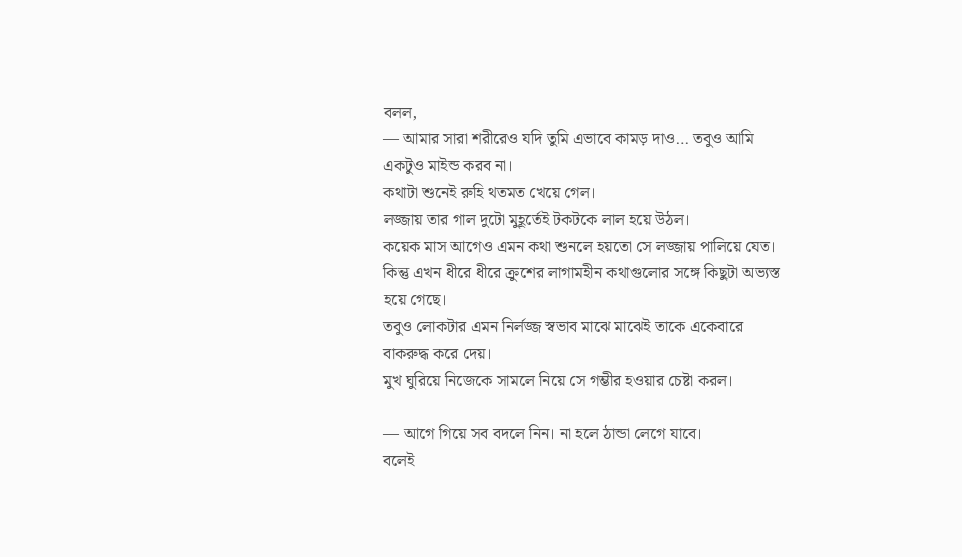বলল,
— আমার সারা শরীরেও যদি তুমি এভাবে কামড় দাও… তবুও আমি একটুও মাইন্ড করব না।
কথাটা শুনেই রুহি থতমত খেয়ে গেল।
লজ্জায় তার গাল দুটো মুহূর্তেই টকটকে লাল হয়ে উঠল।
কয়েক মাস আগেও এমন কথা শুনলে হয়তো সে লজ্জায় পালিয়ে যেত।
কিন্তু এখন ধীরে ধীরে ক্রুশের লাগামহীন কথাগুলোর সঙ্গে কিছুটা অভ্যস্ত হয়ে গেছে।
তবুও লোকটার এমন নির্লজ্জ স্বভাব মাঝে মাঝেই তাকে একেবারে বাকরুদ্ধ করে দেয়।
মুখ ঘুরিয়ে নিজেকে সামলে নিয়ে সে গম্ভীর হওয়ার চেষ্টা করল।

— আগে গিয়ে সব বদলে নিন। না হলে ঠান্ডা লেগে যাবে।
বলেই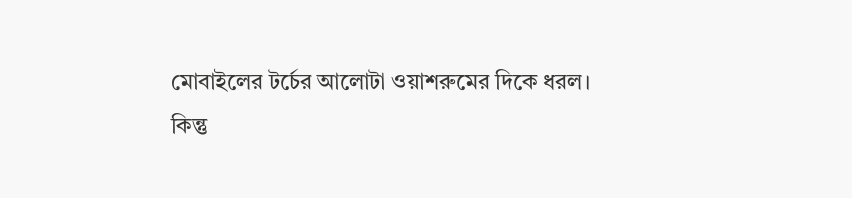মোবাইলের টর্চের আলোটা ওয়াশরুমের দিকে ধরল।
কিন্তু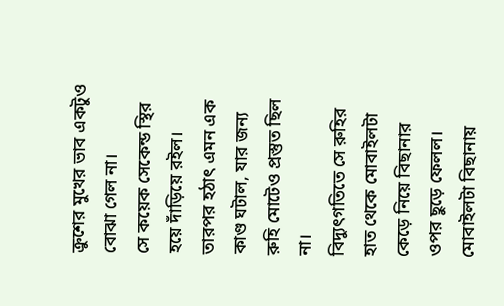ক্রুশের মুখের ভাব একটুও বোঝা গেল না।
সে কয়েক সেকেন্ড স্থির হয়ে দাঁড়িয়ে রইল।
তারপর হঠাৎ এমন এক কাণ্ড ঘটাল, যার জন্য রুহি মোটেও প্রস্তুত ছিল না।
বিদ্যুৎগতিতে সে রুহির হাত থেকে মোবাইলটা কেড়ে নিয়ে বিছানার ওপর ছুড়ে ফেলল।
মোবাইলটা বিছানায়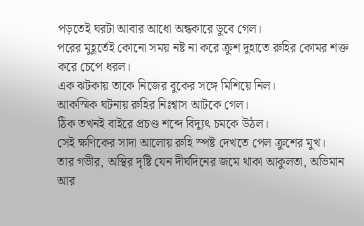পড়তেই ঘরটা আবার আধো অন্ধকারে ডুবে গেল।
পরের মুহূর্তেই কোনো সময় নষ্ট না করে ক্রুশ দুহাতে রুহির কোমর শক্ত করে চেপে ধরল।
এক ঝটকায় তাকে নিজের বুকের সঙ্গে মিশিয়ে নিল।
আকস্মিক ঘটনায় রুহির নিঃশ্বাস আটকে গেল।
ঠিক তখনই বাইরে প্রচণ্ড শব্দে বিদ্যুৎ চমকে উঠল।
সেই ক্ষণিকের সাদা আলোয় রুহি স্পষ্ট দেখতে পেল ক্রুশের মুখ।
তার গভীর, অস্থির দৃষ্টি যেন দীর্ঘদিনের জমে থাকা আকুলতা, অভিমান আর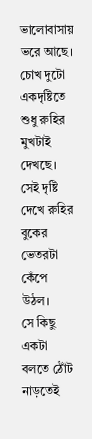ভালোবাসায় ভরে আছে।
চোখ দুটো একদৃষ্টিতে শুধু রুহির মুখটাই দেখছে।
সেই দৃষ্টি দেখে রুহির বুকের ভেতরটা কেঁপে উঠল।
সে কিছু একটা বলতে ঠোঁট নাড়তেই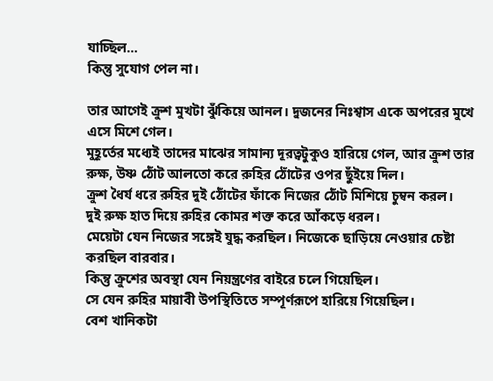যাচ্ছিল…
কিন্তু সুযোগ পেল না।

তার আগেই ক্রুশ মুখটা ঝুঁকিয়ে আনল। দুজনের নিঃশ্বাস একে অপরের মুখে এসে মিশে গেল।
মুহূর্তের মধ্যেই তাদের মাঝের সামান্য দূরত্বটুকুও হারিয়ে গেল, আর ক্রুশ তার রুক্ষ, উষ্ণ ঠোঁট আলতো করে রুহির ঠোঁটের ওপর ছুঁইয়ে দিল।
ক্ৰুশ ধৈর্য ধরে রুহির দুই ঠোঁটের ফাঁকে নিজের ঠোঁট মিশিয়ে চুম্বন করল।
দুই রুক্ষ হাত দিয়ে রুহির কোমর শক্ত করে আঁকড়ে ধরল।
মেয়েটা যেন নিজের সঙ্গেই যুদ্ধ করছিল। নিজেকে ছাড়িয়ে নেওয়ার চেষ্টা করছিল বারবার।
কিন্তু ক্ৰুশের অবস্থা যেন নিয়ন্ত্রণের বাইরে চলে গিয়েছিল।
সে যেন রুহির মায়াবী উপস্থিতিতে সম্পূর্ণরূপে হারিয়ে গিয়েছিল।
বেশ খানিকটা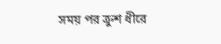সময় পর ক্ৰুশ ধীরে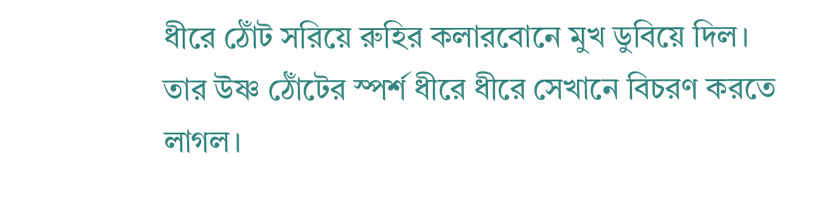ধীরে ঠোঁট সরিয়ে রুহির কলারবোনে মুখ ডুবিয়ে দিল।
তার উষ্ণ ঠোঁটের স্পর্শ ধীরে ধীরে সেখানে বিচরণ করতে লাগল।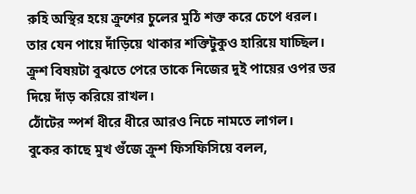রুহি অস্থির হয়ে ক্ৰুশের চুলের মুঠি শক্ত করে চেপে ধরল।
তার যেন পায়ে দাঁড়িয়ে থাকার শক্তিটুকুও হারিয়ে যাচ্ছিল।
ক্ৰুশ বিষয়টা বুঝতে পেরে তাকে নিজের দুই পায়ের ওপর ভর দিয়ে দাঁড় করিয়ে রাখল।
ঠোঁটের স্পর্শ ধীরে ধীরে আরও নিচে নামতে লাগল।
বুকের কাছে মুখ গুঁজে ক্ৰুশ ফিসফিসিয়ে বলল,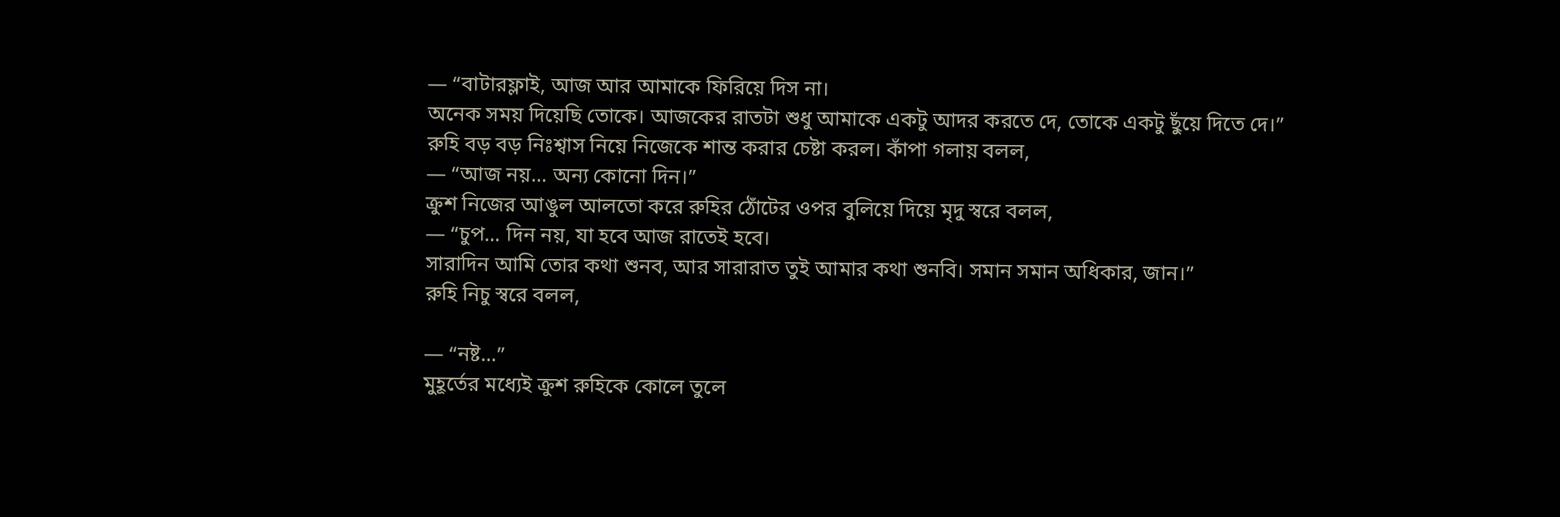— “বাটারফ্লাই, আজ আর আমাকে ফিরিয়ে দিস না।
অনেক সময় দিয়েছি তোকে। আজকের রাতটা শুধু আমাকে একটু আদর করতে দে, তোকে একটু ছুঁয়ে দিতে দে।”
রুহি বড় বড় নিঃশ্বাস নিয়ে নিজেকে শান্ত করার চেষ্টা করল। কাঁপা গলায় বলল,
— “আজ নয়… অন্য কোনো দিন।”
ক্ৰুশ নিজের আঙুল আলতো করে রুহির ঠোঁটের ওপর বুলিয়ে দিয়ে মৃদু স্বরে বলল,
— “চুপ… দিন নয়, যা হবে আজ রাতেই হবে।
সারাদিন আমি তোর কথা শুনব, আর সারারাত তুই আমার কথা শুনবি। সমান সমান অধিকার, জান।”
রুহি নিচু স্বরে বলল,

— “নষ্ট…”
মুহূর্তের মধ্যেই ক্ৰুশ রুহিকে কোলে তুলে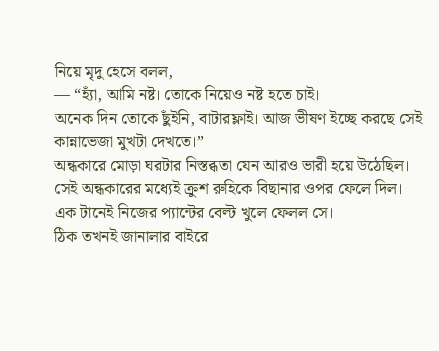নিয়ে মৃদু হেসে বলল,
— “হ্যাঁ, আমি নষ্ট। তোকে নিয়েও নষ্ট হতে চাই।
অনেক দিন তোকে ছুঁইনি, বাটারফ্লাই। আজ ভীষণ ইচ্ছে করছে সেই কান্নাভেজা মুখটা দেখতে।”
অন্ধকারে মোড়া ঘরটার নিস্তব্ধতা যেন আরও ভারী হয়ে উঠেছিল।
সেই অন্ধকারের মধ্যেই ক্ৰুশ রুহিকে বিছানার ওপর ফেলে দিল।
এক টানেই নিজের প্যান্টের বেল্ট খুলে ফেলল সে।
ঠিক তখনই জানালার বাইরে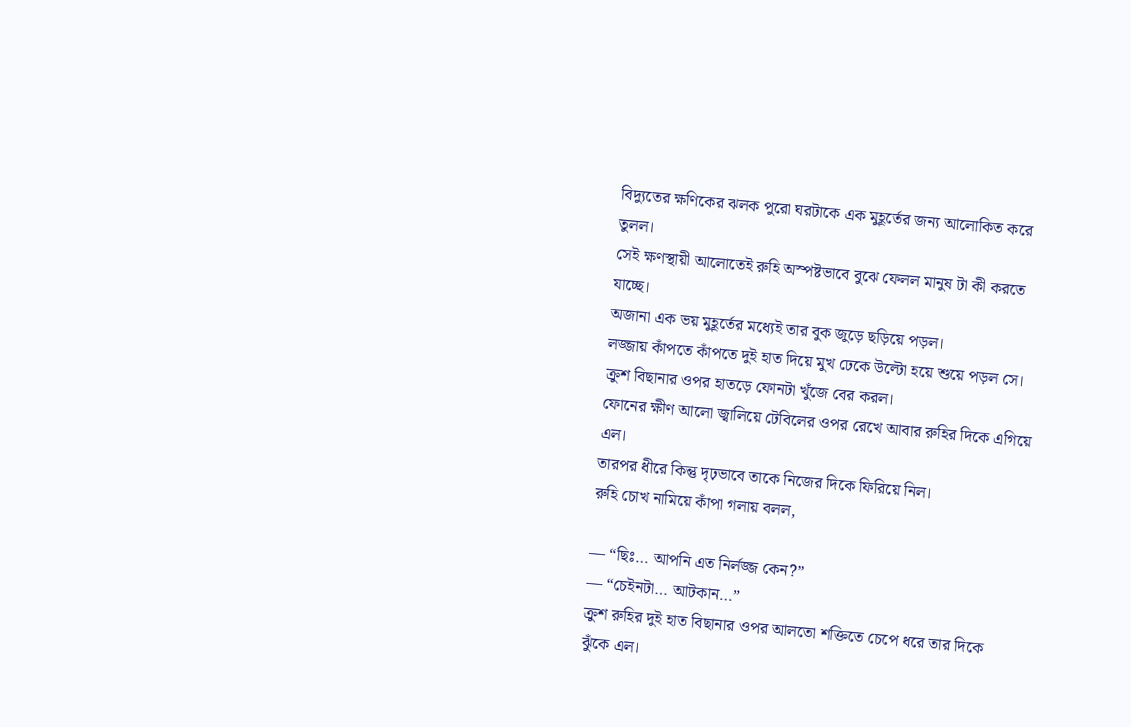বিদ্যুতের ক্ষণিকের ঝলক পুরো ঘরটাকে এক মুহূর্তের জন্য আলোকিত করে তুলল।
সেই ক্ষণস্থায়ী আলোতেই রুহি অস্পষ্টভাবে বুঝে ফেলল মানুষ টা কী করতে যাচ্ছে।
অজানা এক ভয় মুহূর্তের মধ্যেই তার বুক জুড়ে ছড়িয়ে পড়ল।
লজ্জায় কাঁপতে কাঁপতে দুই হাত দিয়ে মুখ ঢেকে উল্টো হয়ে শুয়ে পড়ল সে।
ক্ৰুশ বিছানার ওপর হাতড়ে ফোনটা খুঁজে বের করল।
ফোনের ক্ষীণ আলো জ্বালিয়ে টেবিলের ওপর রেখে আবার রুহির দিকে এগিয়ে এল।
তারপর ধীরে কিন্তু দৃঢ়ভাবে তাকে নিজের দিকে ফিরিয়ে নিল।
রুহি চোখ নামিয়ে কাঁপা গলায় বলল,

— “ছিঃ… আপনি এত নির্লজ্জ কেন?”
— “চেইনটা… আটকান…”
ক্ৰুশ রুহির দুই হাত বিছানার ওপর আলতো শক্তিতে চেপে ধরে তার দিকে ঝুঁকে এল।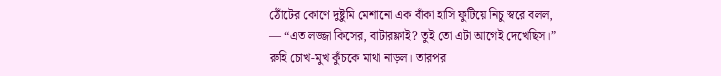ঠোঁটের কোণে দুষ্টুমি মেশানো এক বাঁকা হাসি ফুটিয়ে নিচু স্বরে বলল,
— “এত লজ্জা কিসের, বাটারফ্লাই? তুই তো এটা আগেই দেখেছিস।”
রুহি চোখ-মুখ কুঁচকে মাথা নাড়ল। তারপর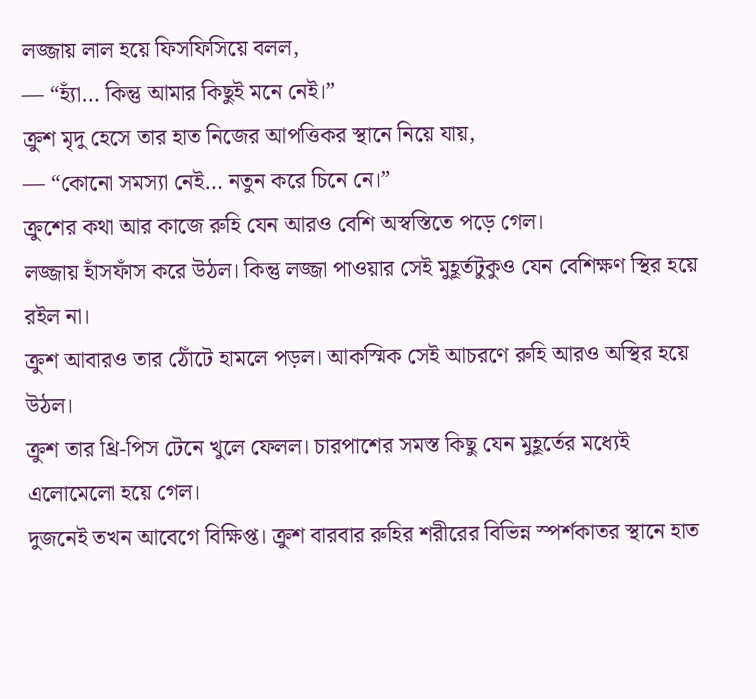লজ্জায় লাল হয়ে ফিসফিসিয়ে বলল,
— “হ্যাঁ… কিন্তু আমার কিছুই মনে নেই।”
ক্ৰুশ মৃদু হেসে তার হাত নিজের আপত্তিকর স্থানে নিয়ে যায়,
— “কোনো সমস্যা নেই… নতুন করে চিনে নে।”
ক্ৰুশের কথা আর কাজে রুহি যেন আরও বেশি অস্বস্তিতে পড়ে গেল।
লজ্জায় হাঁসফাঁস করে উঠল। কিন্তু লজ্জা পাওয়ার সেই মুহূর্তটুকুও যেন বেশিক্ষণ স্থির হয়ে রইল না।
ক্ৰুশ আবারও তার ঠোঁটে হামলে পড়ল। আকস্মিক সেই আচরণে রুহি আরও অস্থির হয়ে উঠল।
ক্ৰুশ তার থ্রি-পিস টেনে খুলে ফেলল। চারপাশের সমস্ত কিছু যেন মুহূর্তের মধ্যেই এলোমেলো হয়ে গেল।
দুজনেই তখন আবেগে বিক্ষিপ্ত। ক্ৰুশ বারবার রুহির শরীরের বিভিন্ন স্পর্শকাতর স্থানে হাত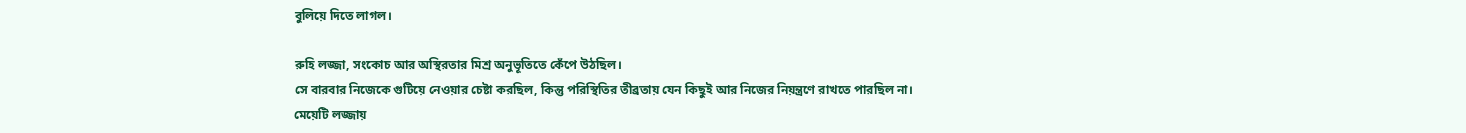বুলিয়ে দিতে লাগল।

রুহি লজ্জা, সংকোচ আর অস্থিরতার মিশ্র অনুভূতিতে কেঁপে উঠছিল।
সে বারবার নিজেকে গুটিয়ে নেওয়ার চেষ্টা করছিল, কিন্তু পরিস্থিতির তীব্রতায় যেন কিছুই আর নিজের নিয়ন্ত্রণে রাখতে পারছিল না।
মেয়েটি লজ্জায়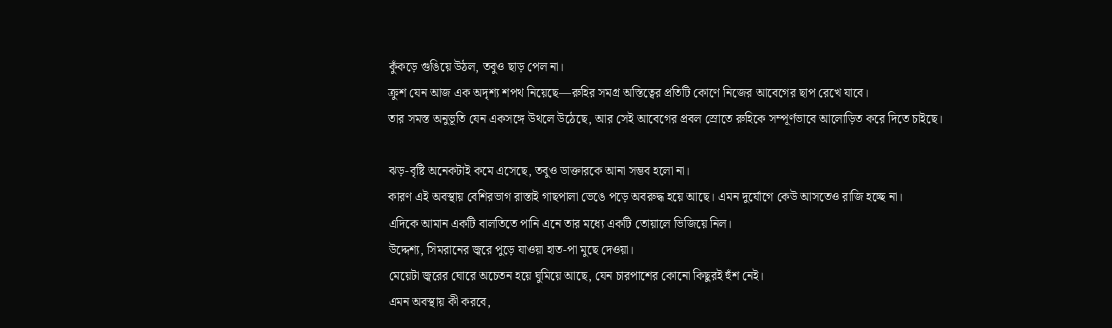কুঁকড়ে গুঙিয়ে উঠল, তবুও ছাড় পেল না।
ক্ৰুশ যেন আজ এক অদৃশ্য শপথ নিয়েছে—রুহির সমগ্র অস্তিত্বের প্রতিটি কোণে নিজের আবেগের ছাপ রেখে যাবে।
তার সমস্ত অনুভূতি যেন একসঙ্গে উথলে উঠেছে, আর সেই আবেগের প্রবল স্রোতে রুহিকে সম্পূর্ণভাবে আলোড়িত করে দিতে চাইছে।

ঝড়-বৃষ্টি অনেকটাই কমে এসেছে, তবুও ডাক্তারকে আনা সম্ভব হলো না।
কারণ এই অবস্থায় বেশিরভাগ রাস্তাই গাছপালা ভেঙে পড়ে অবরুদ্ধ হয়ে আছে। এমন দুর্যোগে কেউ আসতেও রাজি হচ্ছে না।
এদিকে আমান একটি বালতিতে পানি এনে তার মধ্যে একটি তোয়ালে ভিজিয়ে নিল।
উদ্দেশ্য, সিমরানের জ্বরে পুড়ে যাওয়া হাত-পা মুছে দেওয়া।
মেয়েটা জ্বরের ঘোরে অচেতন হয়ে ঘুমিয়ে আছে, যেন চারপাশের কোনো কিছুরই হুঁশ নেই।
এমন অবস্থায় কী করবে,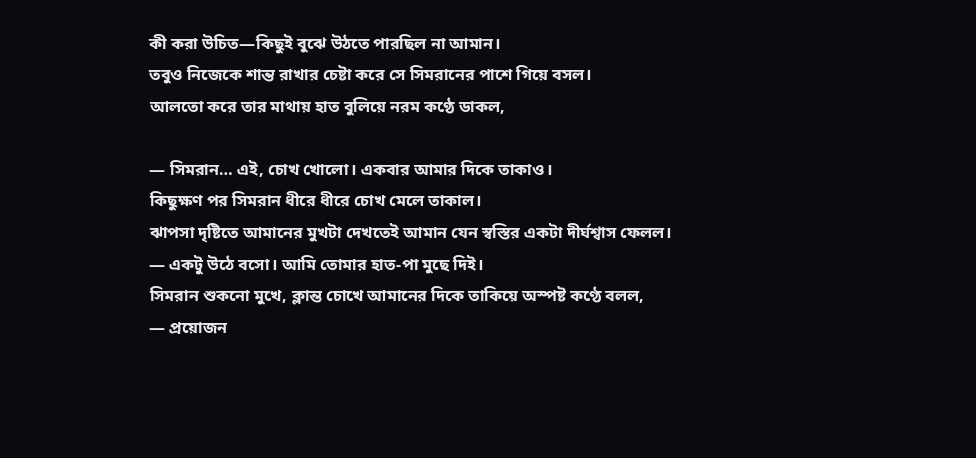কী করা উচিত—কিছুই বুঝে উঠতে পারছিল না আমান।
তবুও নিজেকে শান্ত রাখার চেষ্টা করে সে সিমরানের পাশে গিয়ে বসল।
আলতো করে তার মাথায় হাত বুলিয়ে নরম কণ্ঠে ডাকল,

— সিমরান… এই, চোখ খোলো। একবার আমার দিকে তাকাও।
কিছুক্ষণ পর সিমরান ধীরে ধীরে চোখ মেলে তাকাল।
ঝাপসা দৃষ্টিতে আমানের মুখটা দেখতেই আমান যেন স্বস্তির একটা দীর্ঘশ্বাস ফেলল।
— একটু উঠে বসো। আমি তোমার হাত-পা মুছে দিই।
সিমরান শুকনো মুখে, ক্লান্ত চোখে আমানের দিকে তাকিয়ে অস্পষ্ট কণ্ঠে বলল,
— প্রয়োজন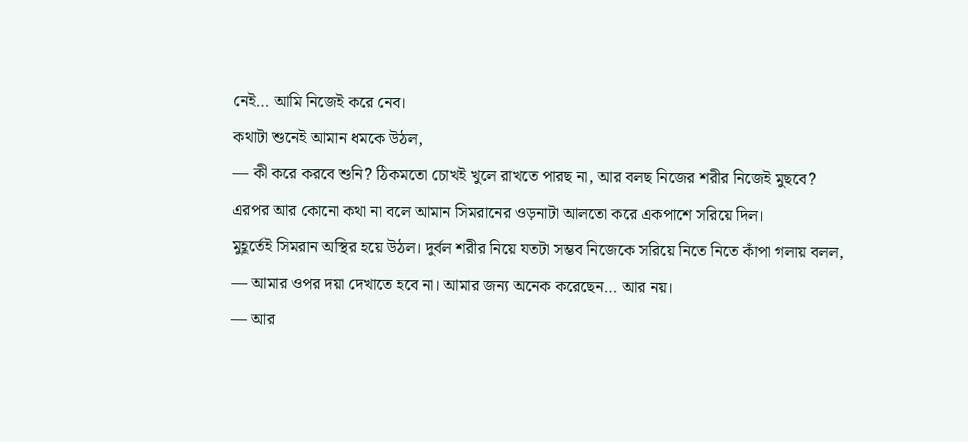নেই… আমি নিজেই করে নেব।
কথাটা শুনেই আমান ধমকে উঠল,
— কী করে করবে শুনি? ঠিকমতো চোখই খুলে রাখতে পারছ না, আর বলছ নিজের শরীর নিজেই মুছবে?
এরপর আর কোনো কথা না বলে আমান সিমরানের ওড়নাটা আলতো করে একপাশে সরিয়ে দিল।
মুহূর্তেই সিমরান অস্থির হয়ে উঠল। দুর্বল শরীর নিয়ে যতটা সম্ভব নিজেকে সরিয়ে নিতে নিতে কাঁপা গলায় বলল,
— আমার ওপর দয়া দেখাতে হবে না। আমার জন্য অনেক করেছেন… আর নয়।
— আর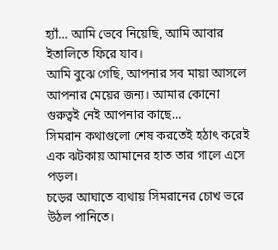হ্যাঁ… আমি ভেবে নিয়েছি, আমি আবার ইতালিতে ফিরে যাব।
আমি বুঝে গেছি, আপনার সব মায়া আসলে আপনার মেয়ের জন্য। আমার কোনো গুরুত্বই নেই আপনার কাছে…
সিমরান কথাগুলো শেষ করতেই হঠাৎ করেই এক ঝটকায় আমানের হাত তার গালে এসে পড়ল।
চড়ের আঘাতে ব্যথায় সিমরানের চোখ ভরে উঠল পানিতে।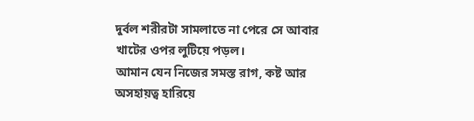দুর্বল শরীরটা সামলাতে না পেরে সে আবার খাটের ওপর লুটিয়ে পড়ল।
আমান যেন নিজের সমস্ত রাগ, কষ্ট আর অসহায়ত্ব হারিয়ে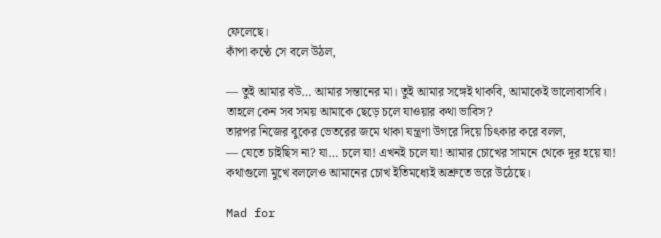ফেলেছে।
কাঁপা কণ্ঠে সে বলে উঠল,

— তুই আমার বউ… আমার সন্তানের মা। তুই আমার সঙ্গেই থাকবি, আমাকেই ভালোবাসবি।
তাহলে কেন সব সময় আমাকে ছেড়ে চলে যাওয়ার কথা ভাবিস?
তারপর নিজের বুকের ভেতরের জমে থাকা যন্ত্রণা উগরে দিয়ে চিৎকার করে বলল,
— যেতে চাইছিস না? যা… চলে যা! এখনই চলে যা! আমার চোখের সামনে থেকে দূর হয়ে যা!
কথাগুলো মুখে বললেও আমানের চোখ ইতিমধ্যেই অশ্রুতে ভরে উঠেছে।

Mad for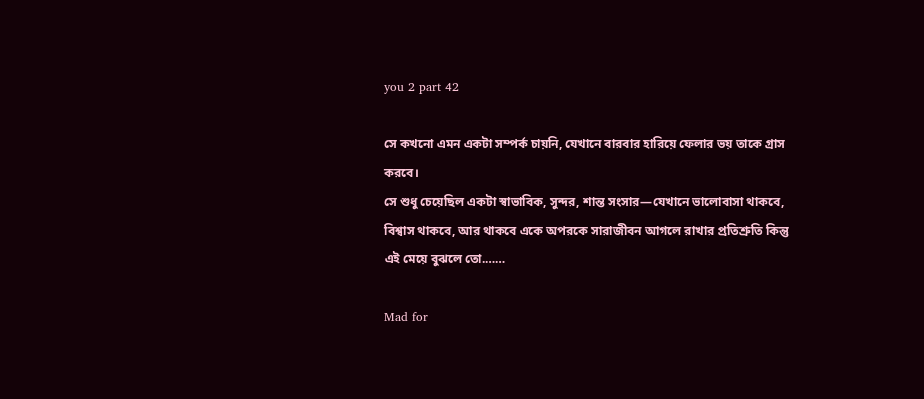you 2 part 42

সে কখনো এমন একটা সম্পর্ক চায়নি, যেখানে বারবার হারিয়ে ফেলার ভয় তাকে গ্রাস করবে।
সে শুধু চেয়েছিল একটা স্বাভাবিক, সুন্দর, শান্ত সংসার—যেখানে ভালোবাসা থাকবে, বিশ্বাস থাকবে, আর থাকবে একে অপরকে সারাজীবন আগলে রাখার প্রতিশ্রুতি কিন্তু এই মেয়ে বুঝলে তো.……

Mad for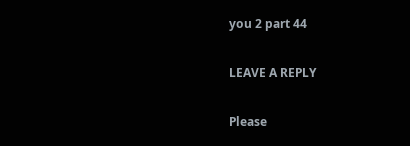you 2 part 44

LEAVE A REPLY

Please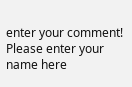enter your comment!
Please enter your name here